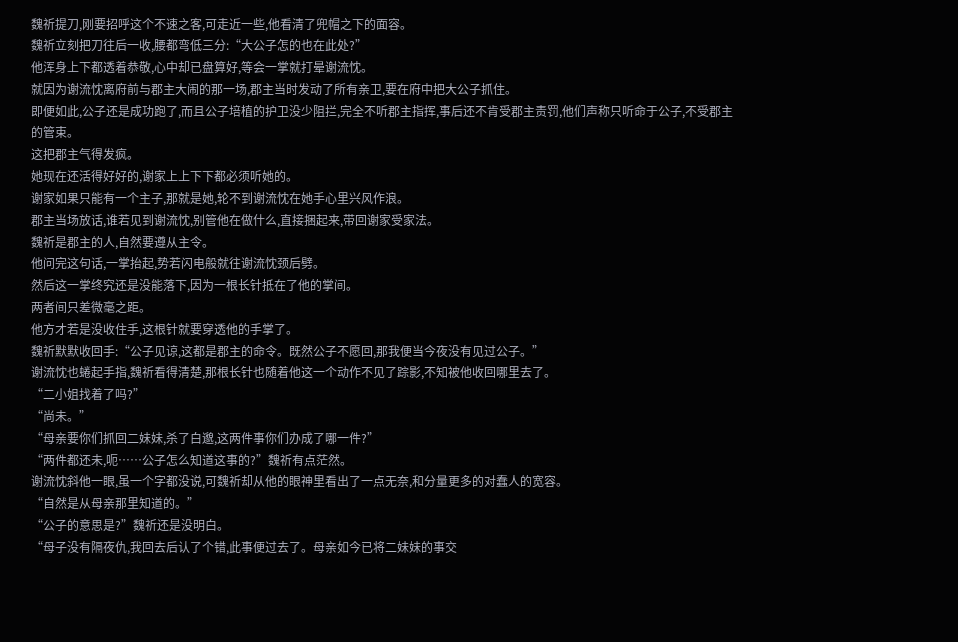魏祈提刀,刚要招呼这个不速之客,可走近一些,他看清了兜帽之下的面容。
魏祈立刻把刀往后一收,腰都弯低三分:“大公子怎的也在此处?”
他浑身上下都透着恭敬,心中却已盘算好,等会一掌就打晕谢流忱。
就因为谢流忱离府前与郡主大闹的那一场,郡主当时发动了所有亲卫,要在府中把大公子抓住。
即便如此,公子还是成功跑了,而且公子培植的护卫没少阻拦,完全不听郡主指挥,事后还不肯受郡主责罚,他们声称只听命于公子,不受郡主的管束。
这把郡主气得发疯。
她现在还活得好好的,谢家上上下下都必须听她的。
谢家如果只能有一个主子,那就是她,轮不到谢流忱在她手心里兴风作浪。
郡主当场放话,谁若见到谢流忱,别管他在做什么,直接捆起来,带回谢家受家法。
魏祈是郡主的人,自然要遵从主令。
他问完这句话,一掌抬起,势若闪电般就往谢流忱颈后劈。
然后这一掌终究还是没能落下,因为一根长针抵在了他的掌间。
两者间只差微毫之距。
他方才若是没收住手,这根针就要穿透他的手掌了。
魏祈默默收回手:“公子见谅,这都是郡主的命令。既然公子不愿回,那我便当今夜没有见过公子。”
谢流忱也蜷起手指,魏祈看得清楚,那根长针也随着他这一个动作不见了踪影,不知被他收回哪里去了。
“二小姐找着了吗?”
“尚未。”
“母亲要你们抓回二妹妹,杀了白邈,这两件事你们办成了哪一件?”
“两件都还未,呃……公子怎么知道这事的?”魏祈有点茫然。
谢流忱斜他一眼,虽一个字都没说,可魏祈却从他的眼神里看出了一点无奈,和分量更多的对蠢人的宽容。
“自然是从母亲那里知道的。”
“公子的意思是?”魏祈还是没明白。
“母子没有隔夜仇,我回去后认了个错,此事便过去了。母亲如今已将二妹妹的事交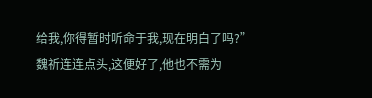给我,你得暂时听命于我,现在明白了吗?”
魏祈连连点头,这便好了,他也不需为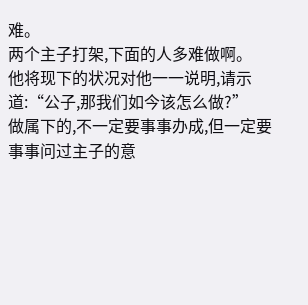难。
两个主子打架,下面的人多难做啊。
他将现下的状况对他一一说明,请示道:“公子,那我们如今该怎么做?”
做属下的,不一定要事事办成,但一定要事事问过主子的意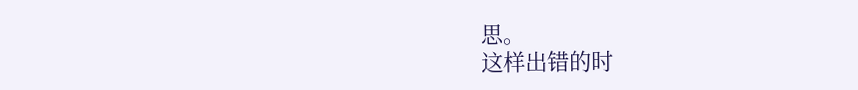思。
这样出错的时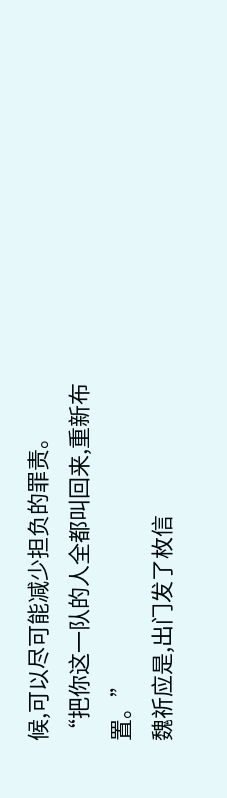候,可以尽可能减少担负的罪责。
“把你这一队的人全都叫回来,重新布置。”
魏祈应是,出门发了枚信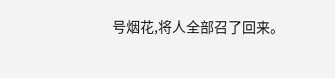号烟花,将人全部召了回来。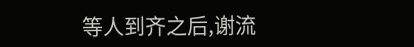等人到齐之后,谢流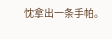忱拿出一条手帕。